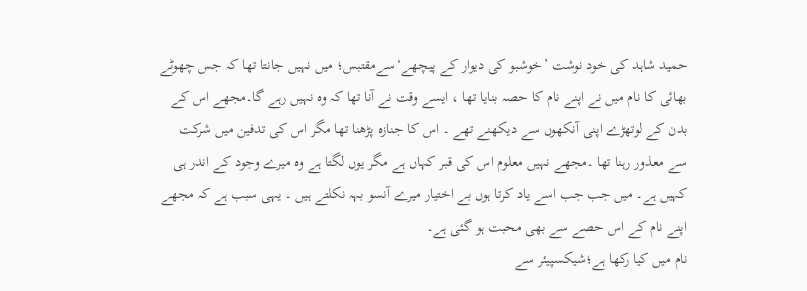حمید شاہد کی خود نوشت ’خوشبو کی دیوار کے پیچھے‘سےمقتبس؛ میں نہیں جانتا تھا کہ جس چھوٹے بھائی کا نام میں نے اپنے نام کا حصہ بنایا تھا ، ایسے وقت نے آنا تھا کہ وہ نہیں رہے گا۔مجھے اس کے بدن کے لوتھڑے اپنی آنکھوں سے دیکھنے تھے ۔ اس کا جنازہ پڑھنا تھا مگر اس کی تدفین میں شرکت سے معذور رہنا تھا ۔مجھے نہیں معلوم اس کی قبر کہاں ہے مگر یوں لگتا ہے وہ میرے وجود کے اندر ہی کہیں ہے۔ میں جب جب اسے یاد کرتا ہوں بے اختیار میرے آنسو بہہ نکلتے ہیں ۔ یہی سبب ہے کہ مجھے اپنے نام کے اس حصے سے بھی محبت ہو گئی ہے۔
نام میں کیا رکھا ہے؛شیکسپیئر سے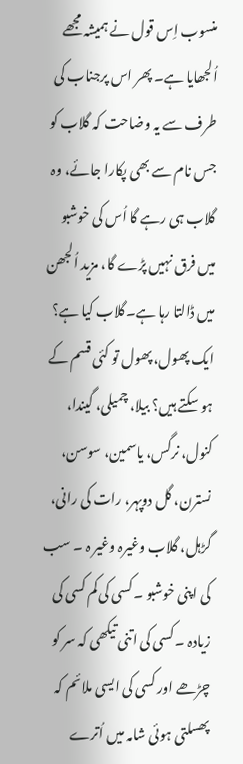منسوب اِس قول نے ہمیشہ مجھے اُلجھایا ہے۔ پھر اس پرجناب کی طرف سے یہ وضاحت کہ گلاب کو جس نام سے بھی پکارا جائے، وہ گلاب ہی رہے گا اُس کی خوشبو میں فرق نہیں پڑے گا، مزید اُلجھن میں ڈالتا رہا ہے۔گلاب کیا ہے؟ ایک پھول، پھول تو کئی قسم کے ہو سکتے ہیں؟ بیلا، چمیلی، گیندا، کنول، نرگس، یاسمین، سوسن، نسترن، گل دوپہر، رات کی رانی، گڑہل، گلاب وغیرہ وغیر ہ ۔ سب کی اپنی خوشبو ۔ کسی کی کم کسی کی زیادہ ۔ کسی کی اتنی تیکھی کہ سر کو چڑھے اور کسی کی ایسی ملائم کہ پھسلتی ہوئی شامہ میں اُترے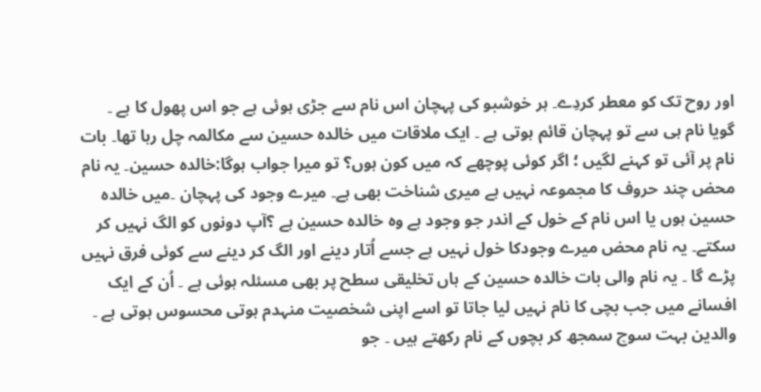اور روح تک کو معطر کردِے۔ ہر خوشبو کی پہچان اس نام سے جڑی ہوئی ہے جو اس پھول کا ہے ۔
گویا نام ہی سے تو پہچان قائم ہوتی ہے ۔ ایک ملاقات میں خالدہ حسین سے مکالمہ چل رہا تھا۔ بات نام پر آئی تو کہنے لگیں ؛ اگر کوئی پوچھے کہ میں کون ہوں؟ تو میرا جواب ہوگا:خالدہ حسین۔ یہ نام محض چند حروف کا مجموعہ نہیں ہے میری شناخت بھی ہے۔ میرے وجود کی پہچان ۔میں خالدہ حسین ہوں یا اس نام کے خول کے اندر جو وجود ہے وہ خالدہ حسین ہے ؟آپ دونوں کو الگ نہیں کر سکتے۔ یہ نام محض میرے وجودکا خول نہیں ہے جسے اُتار دینے اور الگ کر دینے سے کوئی فرق نہیں پڑے گا ۔ یہ نام والی بات خالدہ حسین کے ہاں تخلیقی سطح پر بھی مسئلہ ہوئی ہے ۔ اُن کے ایک افسانے میں جب بچی کا نام نہیں لیا جاتا تو اسے اپنی شخصیت منہدم ہوتی محسوس ہوتی ہے ۔
والدین بہت سوچ سمجھ کر بچوں کے نام رکھتے ہیں ۔ جو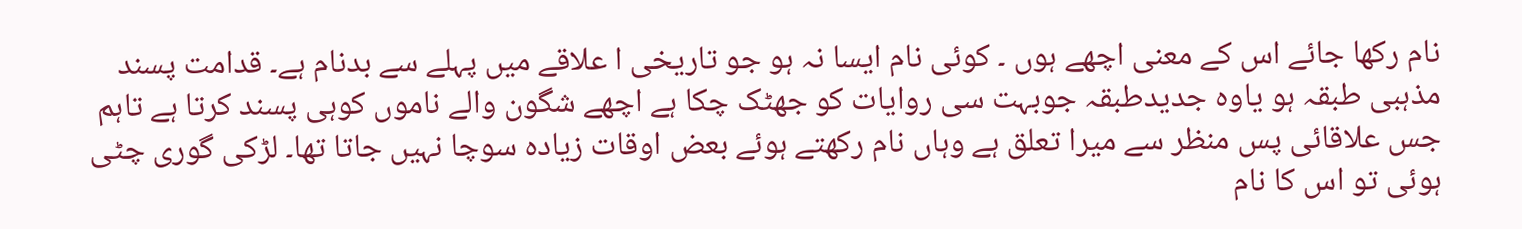نام رکھا جائے اس کے معنی اچھے ہوں ۔ کوئی نام ایسا نہ ہو جو تاریخی ا علاقے میں پہلے سے بدنام ہے۔ قدامت پسند مذہبی طبقہ ہو یاوہ جدیدطبقہ جوبہت سی روایات کو جھٹک چکا ہے اچھے شگون والے ناموں کوہی پسند کرتا ہے تاہم جس علاقائی پس منظر سے میرا تعلق ہے وہاں نام رکھتے ہوئے بعض اوقات زیادہ سوچا نہیں جاتا تھا۔ لڑکی گوری چٹی ہوئی تو اس کا نام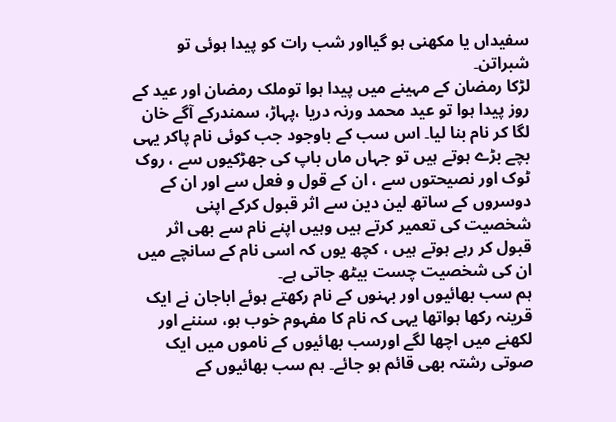سفیداں یا مکھنی ہو گیااور شب رات کو پیدا ہوئی تو شبراتن۔
لڑکا رمضان کے مہینے میں پیدا ہوا توملک رمضان اور عید کے روز پیدا ہوا تو عید محمد ورنہ دریا ،پہاڑ، سمندرکے آگے خان لگا کر نام بنا لیا۔ اس سب کے باوجود جب کوئی نام پاکر یہی بچے بڑے ہوتے ہیں تو جہاں ماں باپ کی جھڑکیوں سے ، روک ٹوک اور نصیحتوں سے ، ان کے قول و فعل سے اور ان کے دوسروں کے ساتھ لین دین سے اثر قبول کرکے اپنی شخصیت کی تعمیر کرتے ہیں وہیں اپنے نام سے بھی اثر قبول کر رہے ہوتے ہیں ، کچھ یوں کہ اسی نام کے سانچے میں ان کی شخصیت چست بیٹھ جاتی ہے۔
ہم سب بھائیوں اور بہنوں کے نام رکھتے ہوئے اباجان نے ایک قرینہ رکھا ہواتھا یہی کہ نام کا مفہوم خوب ہو، سننے اور لکھنے میں اچھا لگے اورسب بھائیوں کے ناموں میں ایک صوتی رشتہ بھی قائم ہو جائے۔ ہم سب بھائیوں کے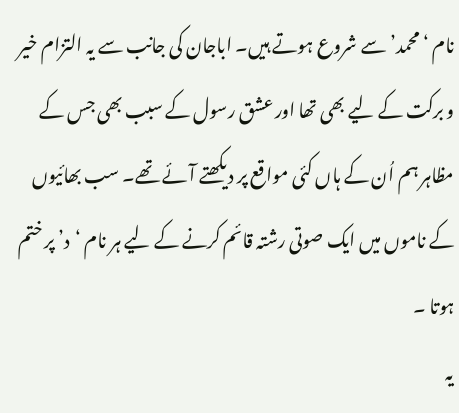نام ‘محمد’سے شروع ہوتے ہیں۔ اباجان کی جانب سے یہ التزام خیر و برکت کے لیے بھی تھا اور عشق رسول کے سبب بھی جس کے مظاہر ہم اُن کے ہاں کئی مواقع پر دیکھتے آئے تھے۔ سب بھائیوں کے ناموں میں ایک صوتی رشتہ قائم کرنے کے لیے ہر نام ‘د’ پر ختم ہوتا ۔
یہ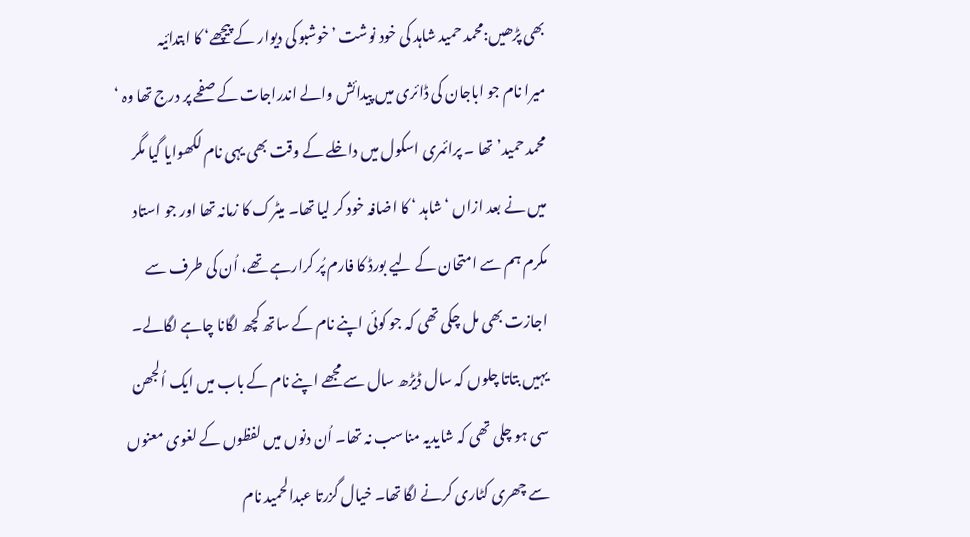بھی پڑھیں:محمد حمید شاہد کی خود نوشت ’خوشبو کی دیوار کے پیچھے‘ کا ابتدائیہ
میرا نام جو اباجان کی ڈائری میں پیدائش والے اندراجات کے صفحے پر درج تھا وہ ‘ محمد حمید’ تھا ۔ پرائمری اسکول میں داخلے کے وقت بھی یہی نام لکھوایا گیا مگر میں نے بعد ازاں ‘شاہد ‘ کا اضافہ خود کر لیا تھا۔ میٹرک کا زمانہ تھا اور جو استاد مکرم ہم سے امتحان کے لیے بورڈ کا فارم پُر کرارہے تھے، اُن کی طرف سے اجازت بھی مل چکی تھی کہ جو کوئی اپنے نام کے ساتھ کچھ لگانا چاہے لگالے۔ یہیں بتاتا چلوں کہ سال ڈیڑھ سال سے مجھے اپنے نام کے باب میں ایک اُلجھن سی ہو چلی تھی کہ شایدیہ مناسب نہ تھا۔ اُن دنوں میں لفظوں کے لغوی معنوں سے چھری کٹاری کرنے لگا تھا۔ خیال گزرتا عبدالحمید نام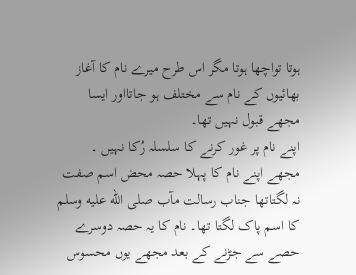ہوتا تواچھا ہوتا مگر اس طرح میرے نام کا آغاز بھائیوں کے نام سے مختلف ہو جاتااور ایسا مجھے قبول نہیں تھا۔
اپنے نام پر غور کرنے کا سلسلہ رُکا نہیں ۔ مجھے اپنے نام کا پہلا حصہ محض اسم صفت نہ لگتاتھا جناب رسالت مآب صلى الله عليه وسلم کا اسم پاک لگتا تھا۔ نام کا یہ حصہ دوسرے حصے سے جڑنے کے بعد مجھے یوں محسوس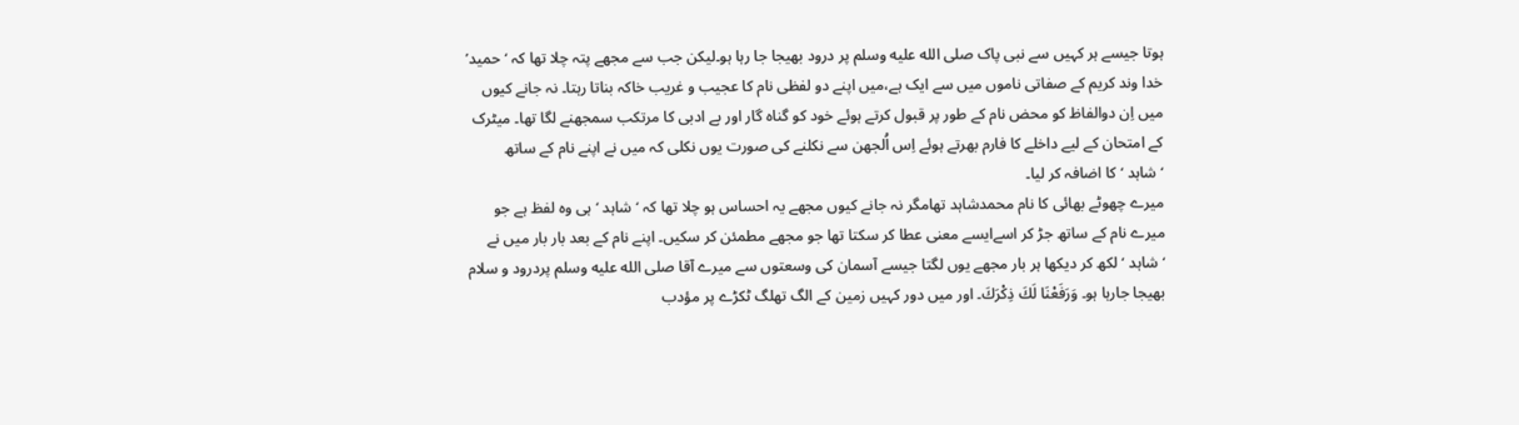ہوتا جیسے ہر کہیں سے نبی پاک صلى الله عليه وسلم پر درود بھیجا جا رہا ہو۔لیکن جب سے مجھے پتہ چلا تھا کہ ‘ حمید’ خدا وند کریم کے صفاتی ناموں میں سے ایک ہے،میں اپنے دو لفظی نام کا عجیب و غریب خاکہ بناتا رہتا۔ نہ جانے کیوں میں اِن دوالفاظ کو محض نام کے طور پر قبول کرتے ہوئے خود کو گناہ گار اور بے ادبی کا مرتکب سمجھنے لگا تھا۔ میٹرک کے امتحان کے لیے داخلے کا فارم بھرتے ہوئے اِس اُلجھن سے نکلنے کی صورت یوں نکلی کہ میں نے اپنے نام کے ساتھ ‘شاہد ‘ کا اضافہ کر لیا۔
میرے چھوٹے بھائی کا نام محمدشاہد تھامگر نہ جانے کیوں مجھے یہ احساس ہو چلا تھا کہ ‘شاہد ‘ ہی وہ لفظ ہے جو میرے نام کے ساتھ جڑ کر اسےایسے معنی عطا کر سکتا تھا جو مجھے مطمئن کر سکیں۔ اپنے نام کے بعد بار بار میں نے ‘شاہد ‘ لکھ کر دیکھا ہر بار مجھے یوں لگتا جیسے آسمان کی وسعتوں سے میرے آقا صلى الله عليه وسلم پردرود و سلام بھیجا جارہا ہو۔ وَرَفَعْنَا لَكَ ذِكْرَكَ۔ اور میں دور کہیں زمین کے الگ تھلگ ٹکڑے پر مؤدب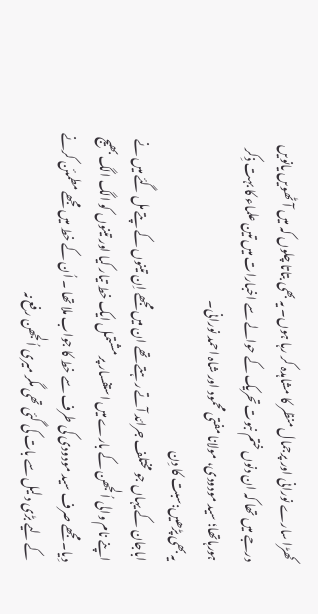کھڑا سارے نورانی اور پرجمال منظر کا مشاہدہ کر رہا ہوں۔ یہ بھی بتاتا چلوں کہ میں آٹھویں یانویں درجے میں تھا کہ ان دنوں ختم نبوت تحریک کے حوالے سے اخبارات میں تین علماء کا بہت ذِکر ہورہاتھا؛ سید مودودی، مولانا مفتی محمود اور شاہ احمد نورانی۔
یہ بھی پڑھیں:سبت کا دِن
اباجان کے یہاں جو مختلف جرائد آتے رہتے تھے ان میں مجھے اِن تینوں کے پتے مل گئے میں نے اپنے نام والی اُلجھن کے بارے میں استفسار پر مشتمل ایک خط تیار کیا اور تینوں کو الگ الگ بھیج دِیا۔ مجھے صرف سید مودودی کی طرف سے خط کا جواب ملا تھا ۔ اُن کے خط میں مجھے مطمئن کرنے کے لیے بڑی دلیل سے بات کی گئی تھی مگر میری اُلجھن رفع نہ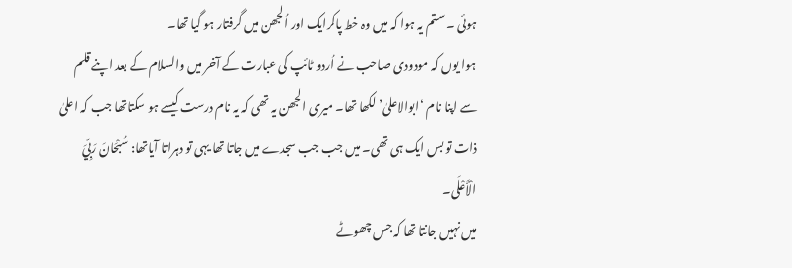ہوئی ۔ ستم یہ ہوا کہ میں وہ خط پاکرایک اور اُلجھن میں گرفتار ہو گیا تھا۔
ہوا یوں کہ مودودی صاحب نے اُردو ٹائپ کی عبارت کے آخر میں والسلام کے بعد اپنے قلم سے اپنا نام ‘ابوالاعلیٰ’ لکھا تھا۔ میری الجھن یہ تھی کہ یہ نام درست کیسے ہو سکتاتھا جب کہ اعلیٰ ذات تو بس ایک ہی تھی۔ میں جب جب سجدے میں جاتا تھا یہی تو دہراتا آیاتھا: سُبْحَانَ رَبِّيَ الْأَعْلَی۔
میں نہیں جانتا تھا کہ جس چھوٹے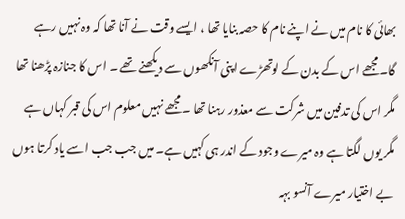بھائی کا نام میں نے اپنے نام کا حصہ بنایا تھا ، ایسے وقت نے آنا تھا کہ وہ نہیں رہے گا۔مجھے اس کے بدن کے لوتھڑے اپنی آنکھوں سے دیکھنے تھے ۔ اس کا جنازہ پڑھنا تھا مگر اس کی تدفین میں شرکت سے معذور رہنا تھا ۔مجھے نہیں معلوم اس کی قبر کہاں ہے مگر یوں لگتا ہے وہ میرے وجود کے اندر ہی کہیں ہے۔ میں جب جب اسے یاد کرتا ہوں بے اختیار میرے آنسو بہہ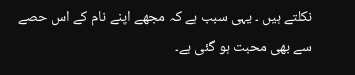نکلتے ہیں ۔ یہی سبب ہے کہ مجھے اپنے نام کے اس حصے سے بھی محبت ہو گئی ہے۔